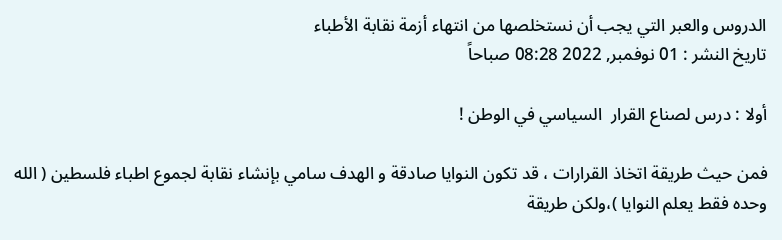الدروس والعبر التي يجب أن نستخلصها من انتهاء أزمة نقابة الأطباء
تاريخ النشر : 01 نوفمبر, 2022 08:28 صباحاً

أولا : درس لصناع القرار  السياسي في الوطن !

فمن حيث طريقة اتخاذ القرارات ، قد تكون النوايا صادقة و الهدف سامي بإنشاء نقابة لجموع اطباء فلسطين ( الله وحده فقط يعلم النوايا )،ولكن طريقة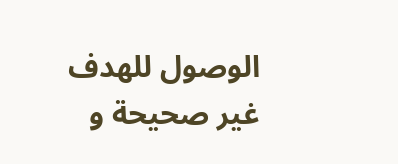الوصول للهدف غير صحيحة و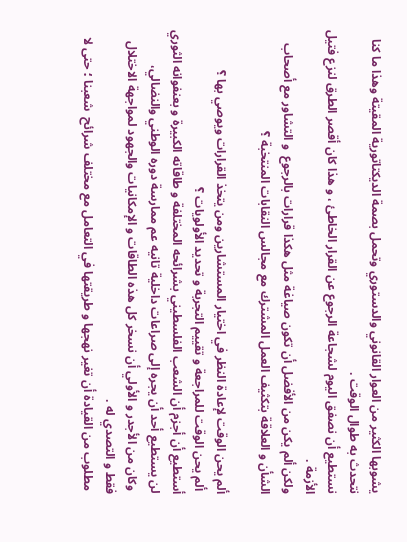يشوبها الكثير من العوار القانوني والدستوري وتحمل بصمة الديكتاتورية المقيتة وهذا ما كنا نتحدث به طوال الوقت .
نستطيع أن نصفق اليوم لشجاعة الرجوع عن القرار الخاطئ ، و هذا كان أقصر الطرق لنزع فتيل الأزمة .
ولكن ألم يكن من الأفضل أن تكون صياغة مثل هكذا قرارات بالرجوع  و التشاور مع أصحاب الشأن و العلاقة بتكثيف العمل المشترك مع مجالس النقابات المنتخبة ؟

ألم يحن الوقت لإعادة النظر في اختيار المستشارين ومن يتخذ القرارات ويوصي بها ؟
 ألم يحن الوقت للمراجعة و تقييم التجربة و تحديد الأولويات ؟
أستطيع أن أجزم أن الشعب الفلسطيني بشرائحه المختلفة و طاقاته الكبيرة و بعنفوانه الثوري لن يستطيع أحد أن يجره إلى صراعات داخلية تانيه عم ممارسة دوره الوطني والنضالي،
 وكان من الأجدر و الأولي أن نسخر كل هذه الطاقات و الإمكانيات والجهود لمواجهة الاختلال فقط و التصدي له .
 مطلوب من القيادة أن تغير نهجها و طريقتها في التعامل مع مختلف شرائح  شعبنا ؛ حتى لا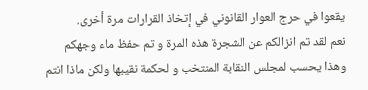يقعوا في حرج العوار القانوني في إتخاذ القرارات مرة أخرى.
نعم لقد تم انزالكم عن الشجرة هذه المرة و تم حفظ ماء وجهكم وهذا يحسب لمجلس النقابة المنتخب و لحكمة نقيبها ولكن ماذا انتم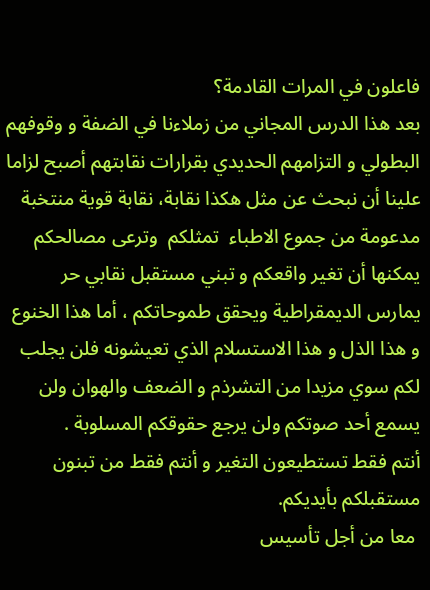فاعلون في المرات القادمة؟
بعد هذا الدرس المجاني من زملاءنا في الضفة و وقوفهم البطولي و التزامهم الحديدي بقرارات نقابتهم أصبح لزاما علينا أن نبحث عن مثل هكذا نقابة، نقابة قوية منتخبة مدعومة من جموع الاطباء  تمثلكم  وترعى مصالحكم يمكنها أن تغير واقعكم و تبني مستقبل نقابي حر يمارس الديمقراطية ويحقق طموحاتكم ، أما هذا الخنوع و هذا الذل و هذا الاستسلام الذي تعيشونه فلن يجلب لكم سوي مزيدا من التشرذم و الضعف والهوان ولن يسمع أحد صوتكم ولن يرجع حقوقكم المسلوبة .
أنتم فقط تستطيعون التغير و أنتم فقط من تبنون مستقبلكم بأيديكم.
 معا من أجل تأسيس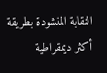النقابة المنشودة بطريقة أكثر ديمقراطية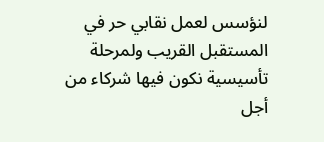لنؤسس لعمل نقابي حر في المستقبل القريب ولمرحلة تأسيسية نكون فيها شركاء من أجل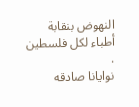النهوض بنقابة أطباء لكل فلسطين .
نوايانا صادقه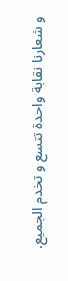و شعارنا نقابة واحدة تتسع و تخدم الجميع.